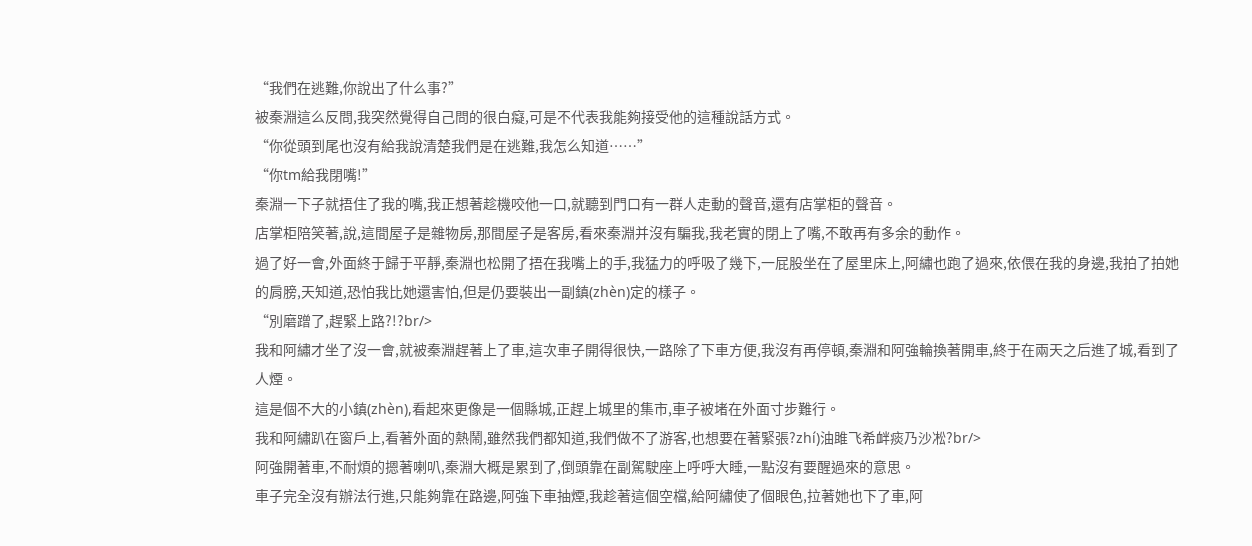“我們在逃難,你說出了什么事?”
被秦淵這么反問,我突然覺得自己問的很白癡,可是不代表我能夠接受他的這種說話方式。
“你從頭到尾也沒有給我說清楚我們是在逃難,我怎么知道……”
“你tm給我閉嘴!”
秦淵一下子就捂住了我的嘴,我正想著趁機咬他一口,就聽到門口有一群人走動的聲音,還有店掌柜的聲音。
店掌柜陪笑著,說,這間屋子是雜物房,那間屋子是客房,看來秦淵并沒有騙我,我老實的閉上了嘴,不敢再有多余的動作。
過了好一會,外面終于歸于平靜,秦淵也松開了捂在我嘴上的手,我猛力的呼吸了幾下,一屁股坐在了屋里床上,阿繡也跑了過來,依偎在我的身邊,我拍了拍她的肩膀,天知道,恐怕我比她還害怕,但是仍要裝出一副鎮(zhèn)定的樣子。
“別磨蹭了,趕緊上路?!?br/>
我和阿繡才坐了沒一會,就被秦淵趕著上了車,這次車子開得很快,一路除了下車方便,我沒有再停頓,秦淵和阿強輪換著開車,終于在兩天之后進了城,看到了人煙。
這是個不大的小鎮(zhèn),看起來更像是一個縣城,正趕上城里的集市,車子被堵在外面寸步難行。
我和阿繡趴在窗戶上,看著外面的熱鬧,雖然我們都知道,我們做不了游客,也想要在著緊張?zhí)油雎飞希衅痰乃沙凇?br/>
阿強開著車,不耐煩的摁著喇叭,秦淵大概是累到了,倒頭靠在副駕駛座上呼呼大睡,一點沒有要醒過來的意思。
車子完全沒有辦法行進,只能夠靠在路邊,阿強下車抽煙,我趁著這個空檔,給阿繡使了個眼色,拉著她也下了車,阿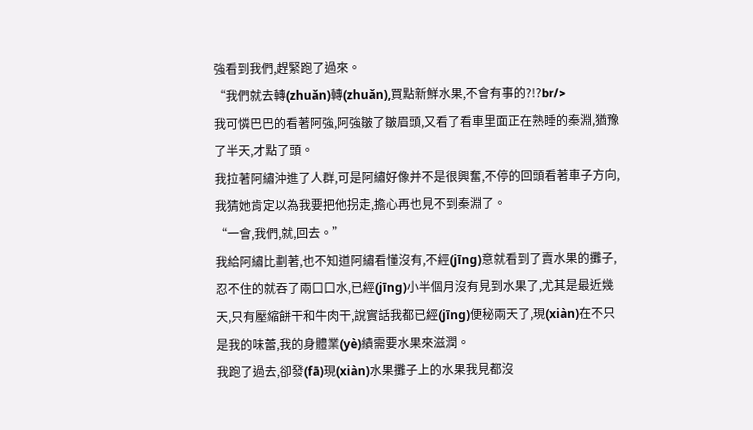強看到我們,趕緊跑了過來。
“我們就去轉(zhuǎn)轉(zhuǎn),買點新鮮水果,不會有事的?!?br/>
我可憐巴巴的看著阿強,阿強皺了皺眉頭,又看了看車里面正在熟睡的秦淵,猶豫了半天,才點了頭。
我拉著阿繡沖進了人群,可是阿繡好像并不是很興奮,不停的回頭看著車子方向,我猜她肯定以為我要把他拐走,擔心再也見不到秦淵了。
“一會,我們,就,回去。”
我給阿繡比劃著,也不知道阿繡看懂沒有,不經(jīng)意就看到了賣水果的攤子,忍不住的就吞了兩口口水,已經(jīng)小半個月沒有見到水果了,尤其是最近幾天,只有壓縮餅干和牛肉干,說實話我都已經(jīng)便秘兩天了,現(xiàn)在不只是我的味蕾,我的身體業(yè)績需要水果來滋潤。
我跑了過去,卻發(fā)現(xiàn)水果攤子上的水果我見都沒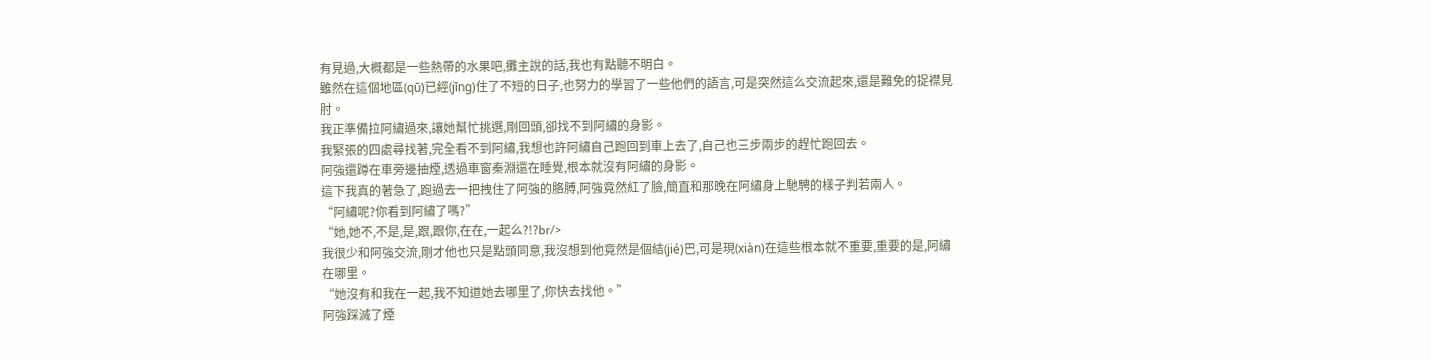有見過,大概都是一些熱帶的水果吧,攤主說的話,我也有點聽不明白。
雖然在這個地區(qū)已經(jīng)住了不短的日子,也努力的學習了一些他們的語言,可是突然這么交流起來,還是難免的捉襟見肘。
我正準備拉阿繡過來,讓她幫忙挑選,剛回頭,卻找不到阿繡的身影。
我緊張的四處尋找著,完全看不到阿繡,我想也許阿繡自己跑回到車上去了,自己也三步兩步的趕忙跑回去。
阿強還蹲在車旁邊抽煙,透過車窗秦淵還在睡覺,根本就沒有阿繡的身影。
這下我真的著急了,跑過去一把拽住了阿強的胳膊,阿強竟然紅了臉,簡直和那晚在阿繡身上馳騁的樣子判若兩人。
“阿繡呢?你看到阿繡了嗎?”
“她,她不,不是,是,跟,跟你,在在,一起么?!?br/>
我很少和阿強交流,剛才他也只是點頭同意,我沒想到他竟然是個結(jié)巴,可是現(xiàn)在這些根本就不重要,重要的是,阿繡在哪里。
“她沒有和我在一起,我不知道她去哪里了,你快去找他。”
阿強踩滅了煙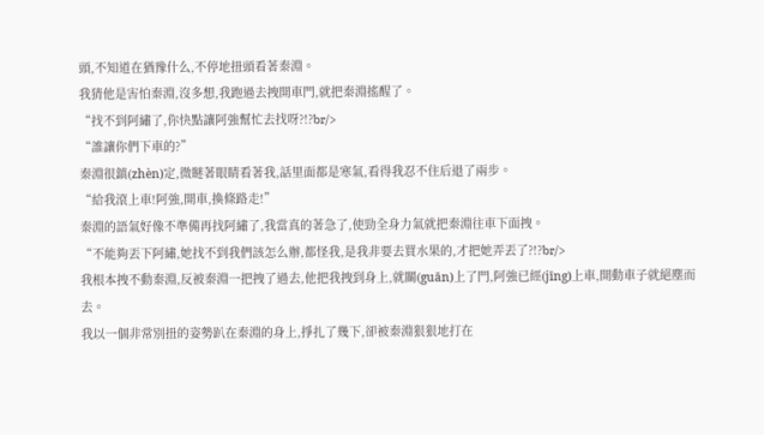頭,不知道在猶豫什么,不停地扭頭看著秦淵。
我猜他是害怕秦淵,沒多想,我跑過去拽開車門,就把秦淵搖醒了。
“找不到阿繡了,你快點讓阿強幫忙去找呀?!?br/>
“誰讓你們下車的?”
秦淵很鎮(zhèn)定,微瞇著眼睛看著我,話里面都是寒氣,看得我忍不住后退了兩步。
“給我滾上車!阿強,開車,換條路走!”
秦淵的語氣好像不準備再找阿繡了,我當真的著急了,使勁全身力氣就把秦淵往車下面拽。
“不能夠丟下阿繡,她找不到我們該怎么辦,都怪我,是我非要去買水果的,才把她弄丟了?!?br/>
我根本拽不動秦淵,反被秦淵一把拽了過去,他把我拽到身上,就關(guān)上了門,阿強已經(jīng)上車,開動車子就絕塵而去。
我以一個非常別扭的姿勢趴在秦淵的身上,掙扎了幾下,卻被秦淵狠狠地打在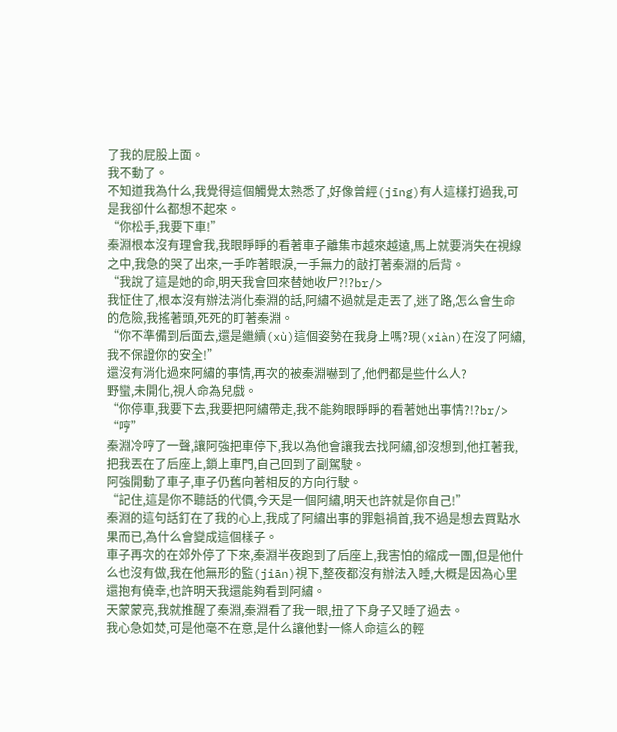了我的屁股上面。
我不動了。
不知道我為什么,我覺得這個觸覺太熟悉了,好像曾經(jīng)有人這樣打過我,可是我卻什么都想不起來。
“你松手,我要下車!”
秦淵根本沒有理會我,我眼睜睜的看著車子離集市越來越遠,馬上就要消失在視線之中,我急的哭了出來,一手咋著眼淚,一手無力的敲打著秦淵的后背。
“我說了這是她的命,明天我會回來替她收尸?!?br/>
我怔住了,根本沒有辦法消化秦淵的話,阿繡不過就是走丟了,迷了路,怎么會生命的危險,我搖著頭,死死的盯著秦淵。
“你不準備到后面去,還是繼續(xù)這個姿勢在我身上嗎?現(xiàn)在沒了阿繡,我不保證你的安全!”
還沒有消化過來阿繡的事情,再次的被秦淵嚇到了,他們都是些什么人?
野蠻,未開化,視人命為兒戲。
“你停車,我要下去,我要把阿繡帶走,我不能夠眼睜睜的看著她出事情?!?br/>
“哼”
秦淵冷哼了一聲,讓阿強把車停下,我以為他會讓我去找阿繡,卻沒想到,他扛著我,把我丟在了后座上,鎖上車門,自己回到了副駕駛。
阿強開動了車子,車子仍舊向著相反的方向行駛。
“記住,這是你不聽話的代價,今天是一個阿繡,明天也許就是你自己!”
秦淵的這句話釘在了我的心上,我成了阿繡出事的罪魁禍首,我不過是想去買點水果而已,為什么會變成這個樣子。
車子再次的在郊外停了下來,秦淵半夜跑到了后座上,我害怕的縮成一團,但是他什么也沒有做,我在他無形的監(jiān)視下,整夜都沒有辦法入睡,大概是因為心里還抱有僥幸,也許明天我還能夠看到阿繡。
天蒙蒙亮,我就推醒了秦淵,秦淵看了我一眼,扭了下身子又睡了過去。
我心急如焚,可是他毫不在意,是什么讓他對一條人命這么的輕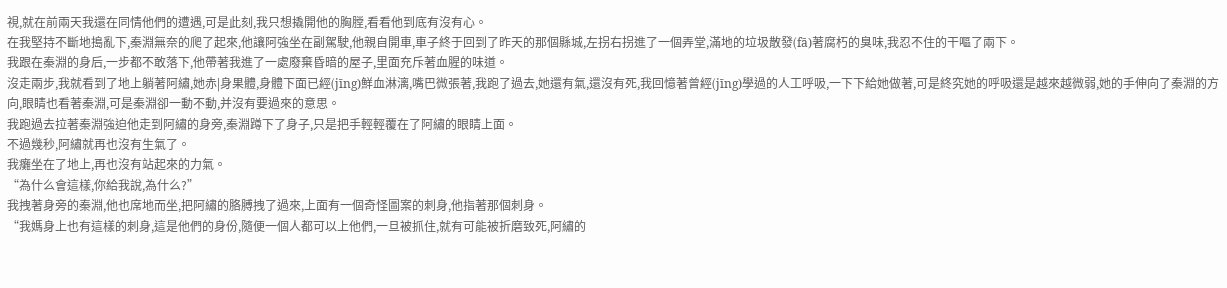視,就在前兩天我還在同情他們的遭遇,可是此刻,我只想撬開他的胸膛,看看他到底有沒有心。
在我堅持不斷地搗亂下,秦淵無奈的爬了起來,他讓阿強坐在副駕駛,他親自開車,車子終于回到了昨天的那個縣城,左拐右拐進了一個弄堂,滿地的垃圾散發(fā)著腐朽的臭味,我忍不住的干嘔了兩下。
我跟在秦淵的身后,一步都不敢落下,他帶著我進了一處廢棄昏暗的屋子,里面充斥著血腥的味道。
沒走兩步,我就看到了地上躺著阿繡,她赤|身果體,身體下面已經(jīng)鮮血淋漓,嘴巴微張著,我跑了過去,她還有氣,還沒有死,我回憶著曾經(jīng)學過的人工呼吸,一下下給她做著,可是終究她的呼吸還是越來越微弱,她的手伸向了秦淵的方向,眼睛也看著秦淵,可是秦淵卻一動不動,并沒有要過來的意思。
我跑過去拉著秦淵強迫他走到阿繡的身旁,秦淵蹲下了身子,只是把手輕輕覆在了阿繡的眼睛上面。
不過幾秒,阿繡就再也沒有生氣了。
我癱坐在了地上,再也沒有站起來的力氣。
“為什么會這樣,你給我說,為什么?”
我拽著身旁的秦淵,他也席地而坐,把阿繡的胳膊拽了過來,上面有一個奇怪圖案的刺身,他指著那個刺身。
“我媽身上也有這樣的刺身,這是他們的身份,隨便一個人都可以上他們,一旦被抓住,就有可能被折磨致死,阿繡的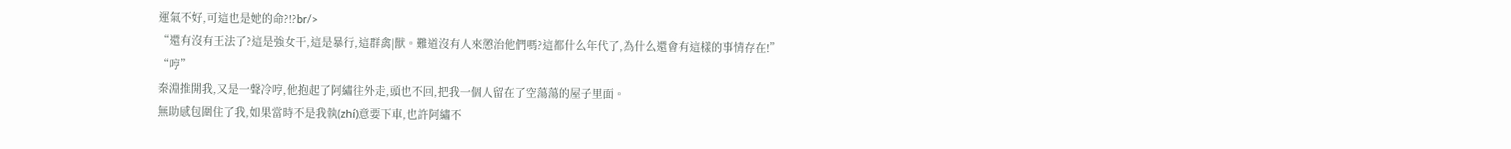運氣不好,可這也是她的命?!?br/>
“還有沒有王法了?這是強女干,這是暴行,這群禽|獸。難道沒有人來懲治他們嗎?這都什么年代了,為什么還會有這樣的事情存在!”
“哼”
秦淵推開我,又是一聲冷哼,他抱起了阿繡往外走,頭也不回,把我一個人留在了空蕩蕩的屋子里面。
無助感包圍住了我,如果當時不是我執(zhí)意要下車,也許阿繡不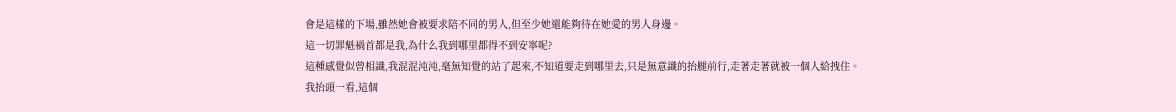會是這樣的下場,雖然她會被要求陪不同的男人,但至少她還能夠待在她愛的男人身邊。
這一切罪魁禍首都是我,為什么我到哪里都得不到安寧呢?
這種感覺似曾相識,我混混沌沌,毫無知覺的站了起來,不知道要走到哪里去,只是無意識的抬腿前行,走著走著就被一個人給拽住。
我抬頭一看,這個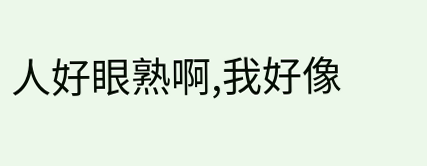人好眼熟啊,我好像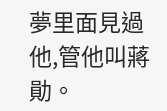夢里面見過他,管他叫蔣勛。